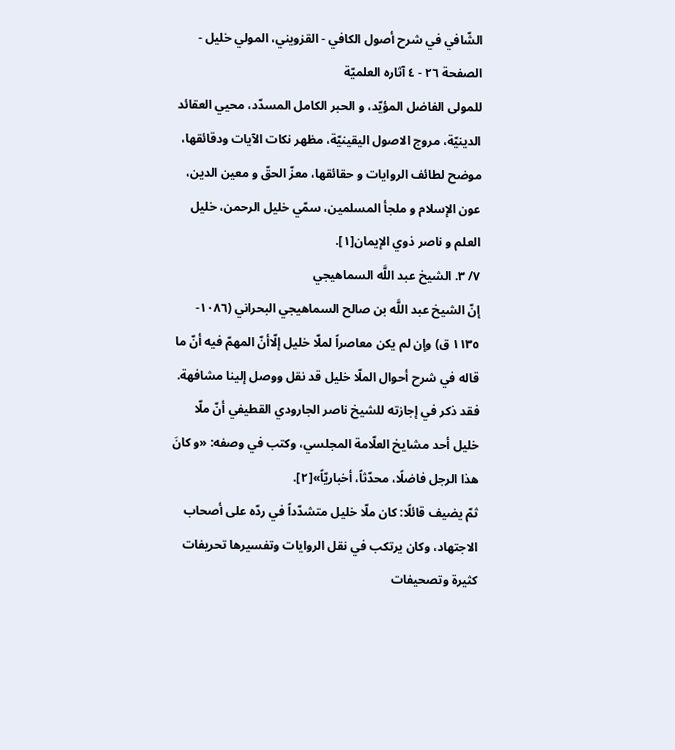الشّافي في شرح أصول الكافي - القزويني، المولي خليل - الصفحة ٢٦ - ٤ آثاره العلميّة
للمولى الفاضل المؤيّد، و الحبر الكامل المسدّد، محيي العقائد الدينيّة، مروج الاصول اليقينيّة، مظهر نكات الآيات ودقائقها، موضح لطائف الروايات و حقائقها، معزّ الحقّ و معين الدين، عون الإسلام و ملجأ المسلمين، سمّي خليل الرحمن، خليل العلم و ناصر ذوي الإيمان[١].
٧/ ٣. الشيخ عبد اللَّه السماهيجي
إنّ الشيخ عبد اللَّه بن صالح السماهيجي البحراني (١٠٨٦- ١١٣٥ ق) وإن لم يكن معاصراً لملّا خليل إلّاأنّ المهمّ فيه أنّ ما قاله في شرح أحوال الملّا خليل قد نقل ووصل إلينا مشافهة.
فقد ذكر في إجازته للشيخ ناصر الجارودي القطيفي أنّ ملّا خليل أحد مشايخ العلّامة المجلسي، وكتب في وصفه: «و كانَ هذا الرجل فاضلًا، محدّثاً، أخباريّاً»[٢].
ثمّ يضيف قائلًا: كان ملّا خليل متشدّداً في ردّه على أصحاب الاجتهاد، وكان يرتكب في نقل الروايات وتفسيرها تحريفات كثيرة وتصحيفات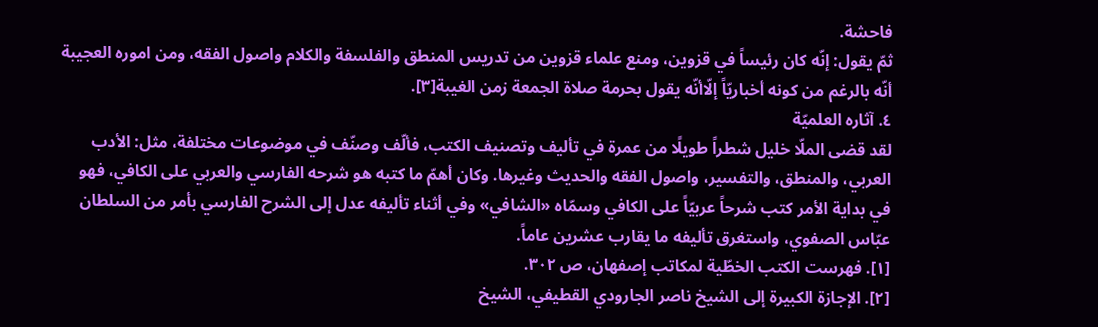فاحشة.
ثمّ يقول: إنّه كان رئيساً في قزوين، ومنع علماء قزوين من تدريس المنطق والفلسفة والكلام واصول الفقه، ومن اموره العجيبة أنّه بالرغم من كونه أخباريّاً إلّاأنّه يقول بحرمة صلاة الجمعة زمن الغيبة[٣].
٤. آثاره العلميّة
لقد قضى الملّا خليل شطراً طويلًا من عمرة في تأليف وتصنيف الكتب، فألّف وصنّف في موضوعات مختلفة، مثل: الأدب العربي، والمنطق، والتفسير، واصول الفقه والحديث وغيرها. وكان أهمّ ما كتبه هو شرحه الفارسي والعربي على الكافي، فهو في بداية الأمر كتب شرحاً عربيّاً على الكافي وسمّاه «الشافي» وفي أثناء تأليفه عدل إلى الشرح الفارسي بأمر من السلطان عبّاس الصفوي، واستغرق تأليفه ما يقارب عشرين عاماً.
[١]. فهرست الكتب الخطّية لمكاتب إصفهان، ص ٣٠٢.
[٢]. الإجازة الكبيرة إلى الشيخ ناصر الجارودي القطيفي، الشيخ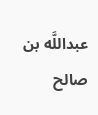عبداللَّه بن صالح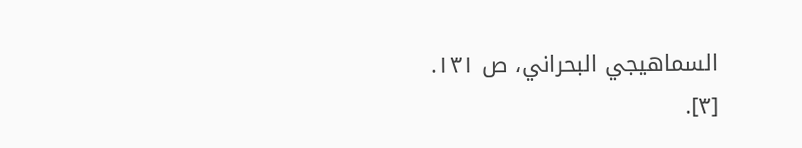السماهيجي البحراني، ص ١٣١.
[٣].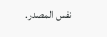نفس المصدر.